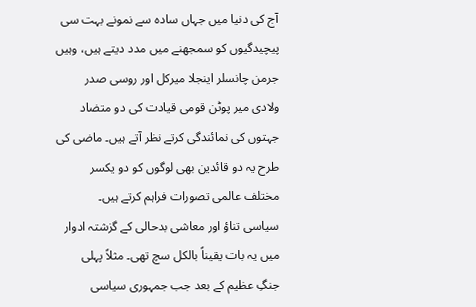آج کی دنیا میں جہاں سادہ سے نمونے بہت سی پیچیدگیوں کو سمجھنے میں مدد دیتے ہیں، وہیں جرمن چانسلر اینجلا میرکل اور روسی صدر ولادی میر پوٹن قومی قیادت کی دو متضاد جہتوں کی نمائندگی کرتے نظر آتے ہیں۔ ماضی کی طرح یہ دو قائدین بھی لوگوں کو دو یکسر مختلف عالمی تصورات فراہم کرتے ہیں۔
سیاسی تناؤ اور معاشی بدحالی کے گزشتہ ادوار میں یہ بات یقیناً بالکل سچ تھی۔ مثلاً پہلی جنگِ عظیم کے بعد جب جمہوری سیاسی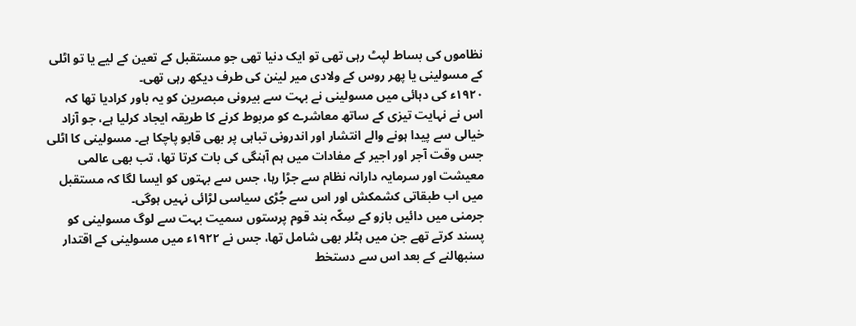نظاموں کی بساط لپٹ رہی تھی تو ایک دنیا تھی جو مستقبل کے تعین کے لیے یا تو اٹلی کے مسولینی یا پھر روس کے ولادی میر لینن کی طرف دیکھ رہی تھی۔
۱۹۲۰ء کی دہائی میں مسولینی نے بہت سے بیرونی مبصرین کو یہ باور کرادیا تھا کہ اس نے نہایت تیزی کے ساتھ معاشرے کو مربوط کرنے کا طریقہ ایجاد کرلیا ہے، جو آزاد خیالی سے پیدا ہونے والے انتشار اور اندرونی تباہی پر بھی قابو پاچکا ہے۔ مسولینی کا اٹلی جس وقت آجر اور اجیر کے مفادات میں ہم آہنگی کی بات کرتا تھا، تب بھی عالمی معیشت اور سرمایہ دارانہ نظام سے جڑا رہا، جس سے بہتوں کو ایسا لگا کہ مستقبل میں اب طبقاتی کشمکش اور اس سے جُڑی سیاسی لڑائی نہیں ہوگی۔
جرمنی میں دائیں بازو کے سِکّہ بند قوم پرستوں سمیت بہت سے لوگ مسولینی کو پسند کرتے تھے جن میں ہٹلر بھی شامل تھا، جس نے ۱۹۲۲ء میں مسولینی کے اقتدار سنبھالنے کے بعد اس سے دستخط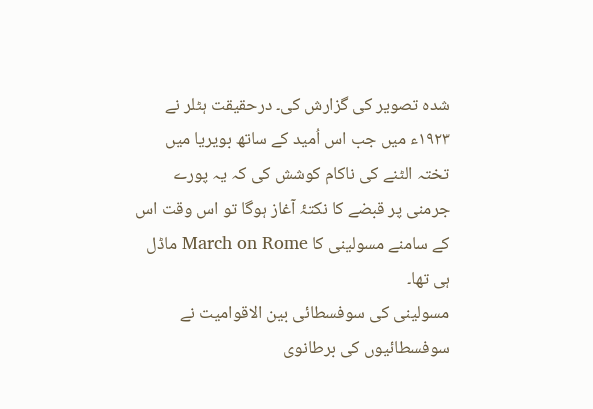شدہ تصویر کی گزارش کی۔ درحقیقت ہٹلر نے ۱۹۲۳ء میں جب اس اُمید کے ساتھ بویریا میں تختہ الٹنے کی ناکام کوشش کی کہ یہ پورے جرمنی پر قبضے کا نکتۂ آغاز ہوگا تو اس وقت اس کے سامنے مسولینی کا March on Rome ماڈل ہی تھا۔
مسولینی کی سوفسطائی بین الاقوامیت نے سوفسطائیوں کی برطانوی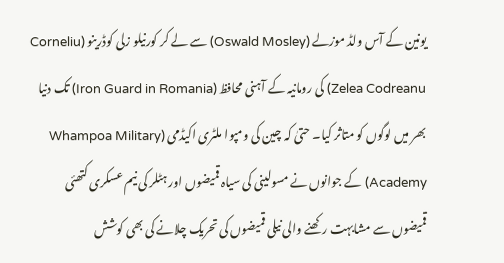یونین کے آس ولڈ موزلے (Oswald Mosley) سے لے کر کورنیلو زلی کوڈرینو (Corneliu Zelea Codreanu) کی رومانیہ کے آہنی محافظ (Iron Guard in Romania) تک دنیا بھر میں لوگوں کو متاثر کیا۔ حتیٰ کہ چین کی ومپوا ملٹری اکیڈمی (Whampoa Military Academy) کے جوانوں نے مسولینی کی سیاہ قمیضوں اور ہٹلر کی نیم عسکری کتھئی قمیضوں سے مشابہت رکھنے والی نیلی قمیضوں کی تحریک چلانے کی بھی کوشش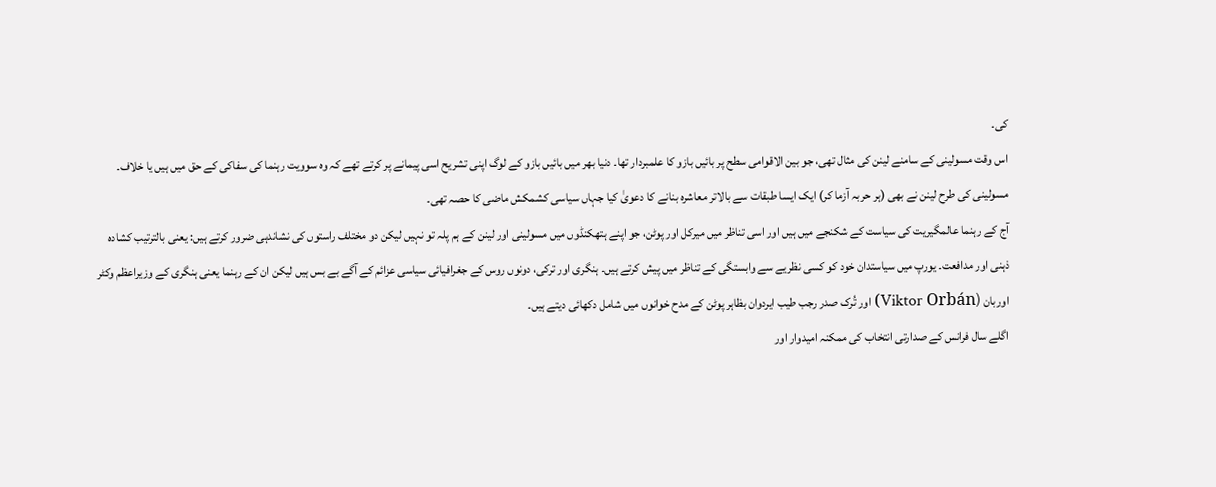کی۔
اس وقت مسولینی کے سامنے لینن کی مثال تھی، جو بین الاقوامی سطح پر بائیں بازو کا علمبردار تھا۔ دنیا بھر میں بائیں بازو کے لوگ اپنی تشریح اسی پیمانے پر کرتے تھے کہ وہ سوویت رہنما کی سفاکی کے حق میں ہیں یا خلاف۔ مسولینی کی طرح لینن نے بھی (ہر حربہ آزما کر) ایک ایسا طبقات سے بالاتر معاشرہ بنانے کا دعویٰ کیا جہاں سیاسی کشمکش ماضی کا حصہ تھی۔
آج کے رہنما عالمگیریت کی سیاست کے شکنجے میں ہیں اور اسی تناظر میں میرکل اور پوٹن، جو اپنے ہتھکنڈوں میں مسولینی اور لینن کے ہم پلہ تو نہیں لیکن دو مختلف راستوں کی نشاندہی ضرور کرتے ہیں: یعنی بالترتیب کشادہ ذہنی اور مدافعت۔ یورپ میں سیاستدان خود کو کسی نظریے سے وابستگی کے تناظر میں پیش کرتے ہیں۔ ہنگری اور ترکی، دونوں روس کے جغرافیائی سیاسی عزائم کے آگے بے بس ہیں لیکن ان کے رہنما یعنی ہنگری کے وزیراعظم وکٹر اوربان (Viktor Orbán) اور تُرک صدر رجب طیب ایردوان بظاہر پوٹن کے مدح خوانوں میں شامل دکھائی دیتے ہیں۔
اگلے سال فرانس کے صدارتی انتخاب کی ممکنہ امیدوار اور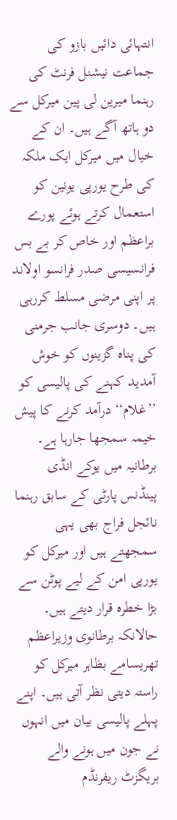انتہائی دائیں بازو کی جماعت نیشنل فرنٹ کی رہنما میرین لی پین میرکل سے دو ہاتھ آگے ہیں۔ ان کے خیال میں میرکل ایک ملکہ کی طرح یورپی یونین کو استعمال کرتے ہوئے پورے براعظم اور خاص کر بے بس فرانسیسی صدر فرانسو اولاند پر اپنی مرضی مسلط کررہی ہیں۔ دوسری جانب جرمنی کی پناہ گزینوں کو خوش آمدید کہنے کی پالیسی کو ’’غلام‘‘ درآمد کرنے کا پیش خیمہ سمجھا جارہا ہے۔
برطانیہ میں یوکے انڈی پینڈنس پارٹی کے سابق رہنما نائجل فراج بھی یہی سمجھتے ہیں اور میرکل کو یورپی امن کے لیے پوٹن سے بڑا خطرہ قرار دیتے ہیں۔ حالانکہ برطانوی وزیراعظم تھریسامے بظاہر میرکل کو راستہ دیتی نظر آتی ہیں۔ اپنے پہلے پالیسی بیان میں انہوں نے جون میں ہونے والے بریگزٹ ریفرنڈم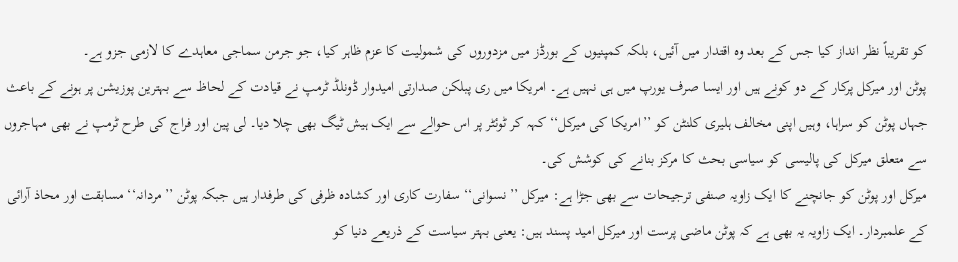کو تقریباً نظر انداز کیا جس کے بعد وہ اقتدار میں آئیں، بلکہ کمپنیوں کے بورڈز میں مزدوروں کی شمولیت کا عزم ظاہر کیا، جو جرمن سماجی معاہدے کا لازمی جزو ہے۔
پوٹن اور میرکل پرکار کے دو کونے ہیں اور ایسا صرف یورپ میں ہی نہیں ہے۔ امریکا میں ری پبلکن صدارتی امیدوار ڈونلڈ ٹرمپ نے قیادت کے لحاظ سے بہترین پوزیشن پر ہونے کے باعث جہاں پوٹن کو سراہا، وہیں اپنی مخالف ہلیری کلنٹن کو ’’امریکا کی میرکل‘‘ کہہ کر ٹوئٹر پر اس حوالے سے ایک ہیش ٹیگ بھی چلا دیا۔ لی پین اور فراج کی طرح ٹرمپ نے بھی مہاجروں سے متعلق میرکل کی پالیسی کو سیاسی بحث کا مرکز بنانے کی کوشش کی۔
میرکل اور پوٹن کو جانچنے کا ایک زاویہ صنفی ترجیحات سے بھی جڑا ہے: میرکل ’’نسوانی‘‘ سفارت کاری اور کشادہ ظرفی کی طرفدار ہیں جبکہ پوٹن ’’مردانہ‘‘ مسابقت اور محاذ آرائی کے علمبردار۔ ایک زاویہ یہ بھی ہے کہ پوٹن ماضی پرست اور میرکل امید پسند ہیں: یعنی بہتر سیاست کے ذریعے دنیا کو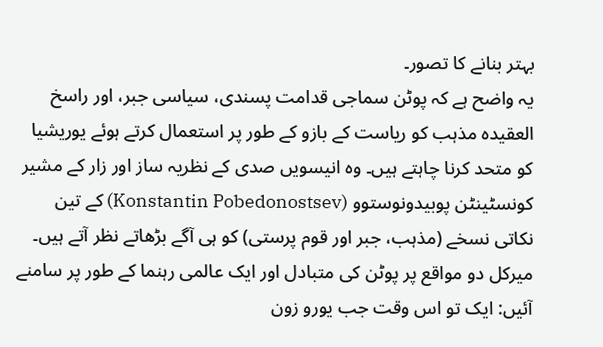بہتر بنانے کا تصور۔
یہ واضح ہے کہ پوٹن سماجی قدامت پسندی، سیاسی جبر، اور راسخ العقیدہ مذہب کو ریاست کے بازو کے طور پر استعمال کرتے ہوئے یوریشیا کو متحد کرنا چاہتے ہیں۔ وہ انیسویں صدی کے نظریہ ساز اور زار کے مشیر کونسٹینٹن پوبیدونوستوو (Konstantin Pobedonostsev) کے تین نکاتی نسخے (مذہب، جبر اور قوم پرستی) کو ہی آگے بڑھاتے نظر آتے ہیں۔
میرکل دو مواقع پر پوٹن کی متبادل اور ایک عالمی رہنما کے طور پر سامنے آئیں: ایک تو اس وقت جب یورو زون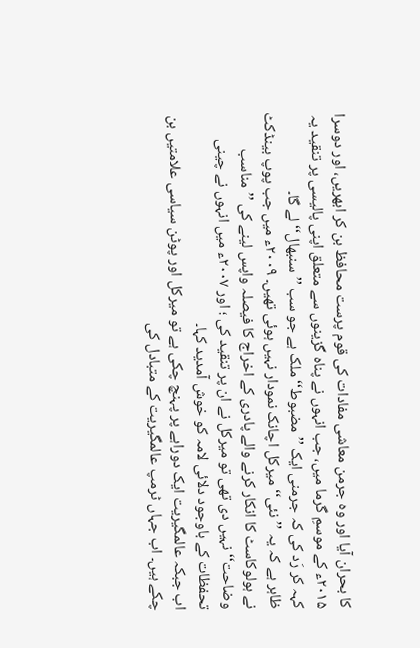کا بحران آیا اور وہ جرمن معاشی مفادات کی قوم پرست محافظ بن کر ابھریں، اور دوسرا ۲۰۱۵ء کے موسمِ گرما میں، جب انہوں نے پناہ گزینوں سے متعلق اپنی پالیسی پر تنقید یہ کہہ کر رَد کی کہ جرمنی ایک ’’مضبوط‘‘ ملک ہے جو سب ’’سنبھال‘‘ لے گا۔
ظاہر ہے کہ یہ ’’نئی‘‘ میرکل اچانک نمودار نہیں ہوئی تھیں۔ ۲۰۰۹ء میں جب پوپ بینڈکٹ نے ہولوکاسٹ کا انکار کرنے والے پادری کے اخراج کا فیصلہ واپس لینے کی ’’مناسب وضاحت‘‘ نہیں دی تھی تو میرکل نے ان پر تنقید کی ؛ اور ۲۰۰۷ء میں انہوں نے چینی تحفظات کے باوجود دلائی لامہ کو خوش آمدید کہا۔
اب جبکہ عالمگیریت ایک دوراہے پر پہنچ چکی ہے تو میرکل اور پوٹن سیاسی علامتیں بن چکے ہیں۔ اب جہاں ٹرمپ عالمگیریت کے متبادل کی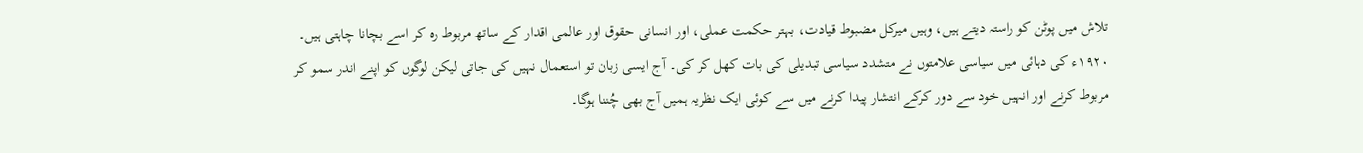تلاش میں پوٹن کو راستہ دیتے ہیں، وہیں میرکل مضبوط قیادت، بہتر حکمت عملی، اور انسانی حقوق اور عالمی اقدار کے ساتھ مربوط رہ کر اسے بچانا چاہتی ہیں۔
۱۹۲۰ء کی دہائی میں سیاسی علامتوں نے متشدد سیاسی تبدیلی کی بات کھل کر کی۔ آج ایسی زبان تو استعمال نہیں کی جاتی لیکن لوگوں کو اپنے اندر سمو کر مربوط کرنے اور انہیں خود سے دور کرکے انتشار پیدا کرنے میں سے کوئی ایک نظریہ ہمیں آج بھی چُننا ہوگا۔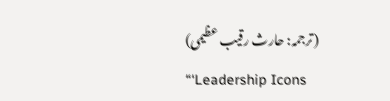(ترجمہ: حارث رقیب عظیمی)
“‘Leadership Icons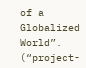of a Globalized World”. (“project-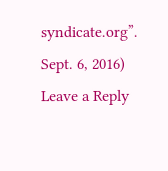syndicate.org”. Sept. 6, 2016)
Leave a Reply